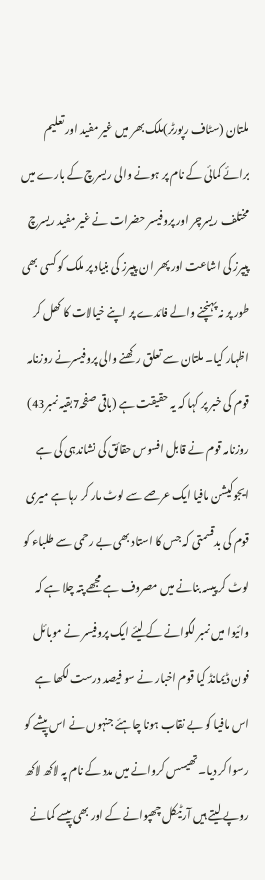ملتان (سٹاف رپورٹر)ملک بھر میں غیر مفید اور تعلیم برائے کمائی کے نام پر ہونے والی ریسرچ کے بارے میں مختلف ریسرچر اور پروفیسر حضرات نے غیر مفید ریسرچ پیپرز کی اشاعت اور پھر ان پیپرز کی بنیاد پر ملک کو کسی بھی طور پر نہ پہنچنے والے فائدے پر اپنے خیالات کا کھل کر اظہار کیا۔ ملتان سے تعلق رکھنے والی پروفیسرنے روزنامہ قوم کی خبر پر کہا کہ یہ حقیقت ہے (باقی صفحہ7بقیہ نمبر43)
روزنامہ قوم نے قابل افسوس حقائق کی نشاندہی کی ہے ایجوکیشن مافیا ایک عرصے سے لوٹ مار کر رہا ہے میری قوم کی بدقسمتی کہ جس کا استاد بھی بے رحمی سے طلباء کو لوٹ کر پیسہ بنانے میں مصروف ہے مجھے پتہ چلا ہے کہ وائیوا میں نمبر لگوانے کے لیئے ایک پروفیسر نے موبائل فون ڈیمانڈ کیا قوم اخبار نے سو فیصد درست لکھا ہے اس مافیا کو بے نقاب ہونا چاہئے جنہوں نے اس پیشے کو رسوا کر دیا۔ تھیسس کروانے میں مدد کے نام پہ لاکھ لاکھ روپے لیتے ہیں آرٹیکل چھپوانے کے اور بھی پیسے کمانے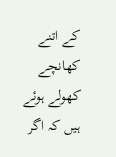کے اتنے کھانچے کھولے ہوئے ہیں کہ اگر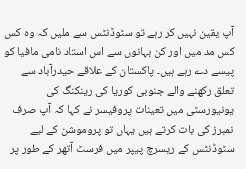آپ یقین نہیں کر رہے تو سٹوڈنٹس سے ملیں کہ وہ کس کس مد میں اور کن بہانوں سے اس استاد نامی مافیا کو پیسے دے رہے ہیں۔ پاکستان کے علاقے حیدرآباد سے تعلق رکھنے والے جنوبی کوریا کی رینکنگ کی یونیورسٹی میں تعینات پروفیسر نے کہا کہ آپ صرف نمبرز کی بات کرتے ہیں یہاں تو پروموشن کے لیے سٹوڈنٹس کے ریسرچ پیپر میں فرسٹ آتھر کے طور پر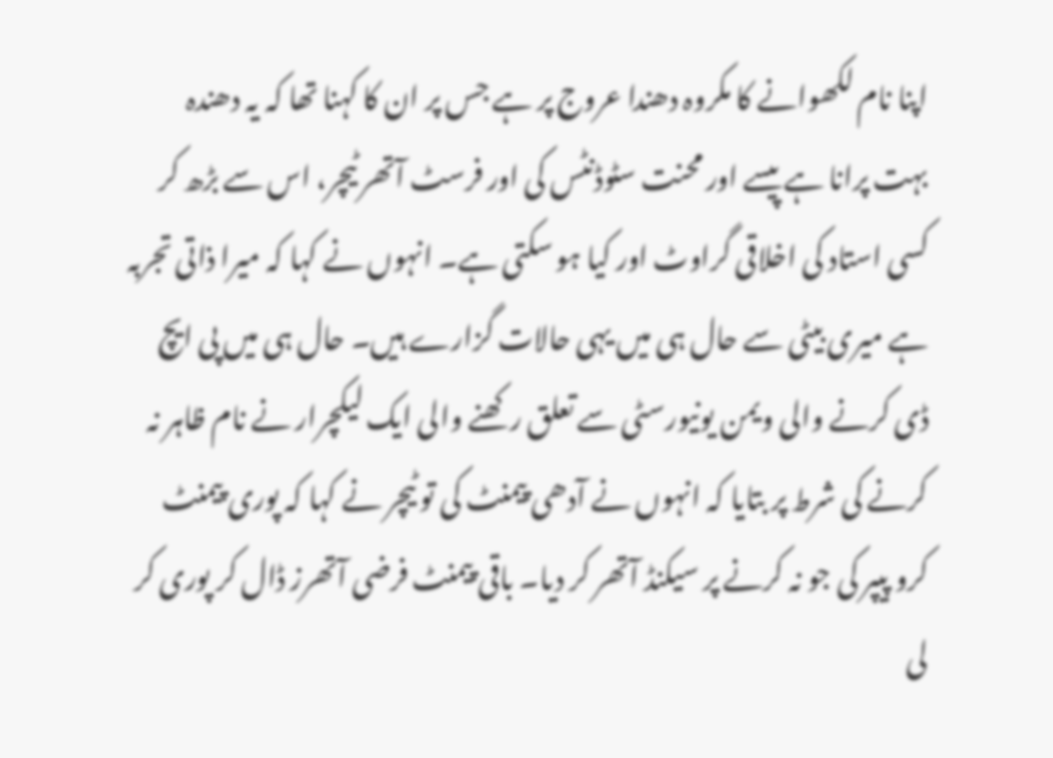اپنا نام لکھوانے کا مکروہ دھندا عروج پر ہے جس پر ان کا کہنا تھا کہ یہ دھندہ بہت پرانا ہے پیسے اور محنت سٹوڈنٹس کی اور فرسٹ آتھر ٹیچر، اس سے بڑھ کر کسی استاد کی اخلاقی گراوٹ اور کیا ہو سکتی ہے۔ انہوں نے کہا کہ میرا ذاتی تجربہ ہے میری بیٹی سے حال ہی میں یہی حالات گزارے ہیں۔ حال ہی میں پی ایچ ڈی کرنے والی ویمن یونیورسٹی سے تعلق رکھنے والی ایک لیکچرار نے نام ظاہر نہ کرنے کی شرط پر بتایا کہ انہوں نے آدھی پیمنٹ کی تو ٹیچر نے کہا کہ پوری پیمنٹ کرو پیپر کی جو نہ کرنے پر سیکنڈ آتھر کر دیا۔ باقی پیمنٹ فرضی آتھرز ڈال کر پوری کر لی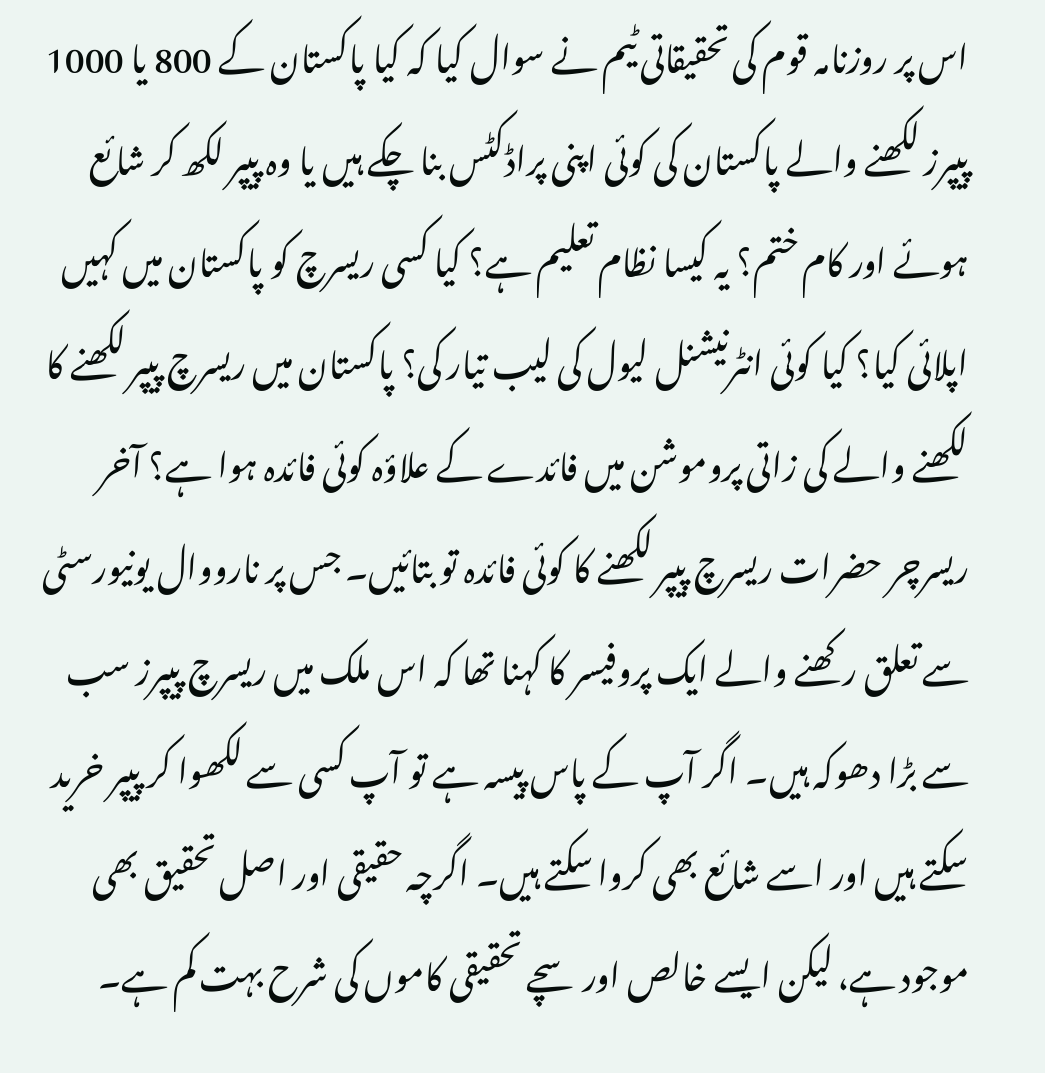اس پر روزنامہ قوم کی تحقیقاتی ٹیم نے سوال کیا کہ کیا پاکستان کے 800 یا 1000 پیپرز لکھنے والے پاکستان کی کوئی اپنی پراڈکٹس بنا چکے ہیں یا وہ پیپر لکھ کر شائع ہوئے اور کام ختم؟ یہ کیسا نظام تعلیم ہے؟ کیا کسی ریسرچ کو پاکستان میں کہیں اپلائی کیا؟ کیا کوئی انٹرنیشنل لیول کی لیب تیار کی؟ پاکستان میں ریسرچ پیپر لکھنے کا لکھنے والے کی زاتی پروموشن میں فائدے کے علاؤہ کوئی فائدہ ہوا ہے؟ آخر ریسرچر حضرات ریسرچ پیپر لکھنے کا کوئی فائدہ تو بتائیں۔ جس پر نارووال یونیورسٹی سے تعلق رکھنے والے ایک پروفیسر کا کہنا تھا کہ اس ملک میں ریسرچ پیپرز سب سے بڑا دھوکہ ہیں۔ اگر آپ کے پاس پیسہ ہے تو آپ کسی سے لکھوا کر پیپر خرید سکتے ہیں اور اسے شائع بھی کروا سکتے ہیں۔ اگرچہ حقیقی اور اصل تحقیق بھی موجود ہے، لیکن ایسے خالص اور سچے تحقیقی کاموں کی شرح بہت کم ہے۔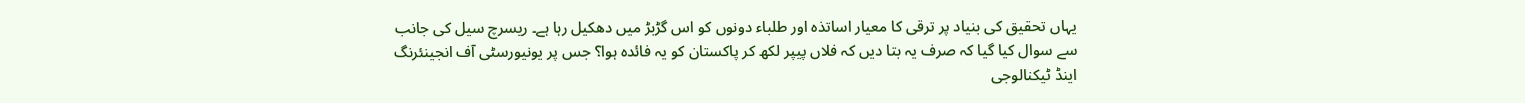یہاں تحقیق کی بنیاد پر ترقی کا معیار اساتذہ اور طلباء دونوں کو اس گڑبڑ میں دھکیل رہا ہے۔ ریسرچ سیل کی جانب سے سوال کیا گیا کہ صرف یہ بتا دیں کہ فلاں پیپر لکھ کر پاکستان کو یہ فائدہ ہوا؟ جس پر یونیورسٹی آف انجینئرنگ اینڈ ٹیکنالوجی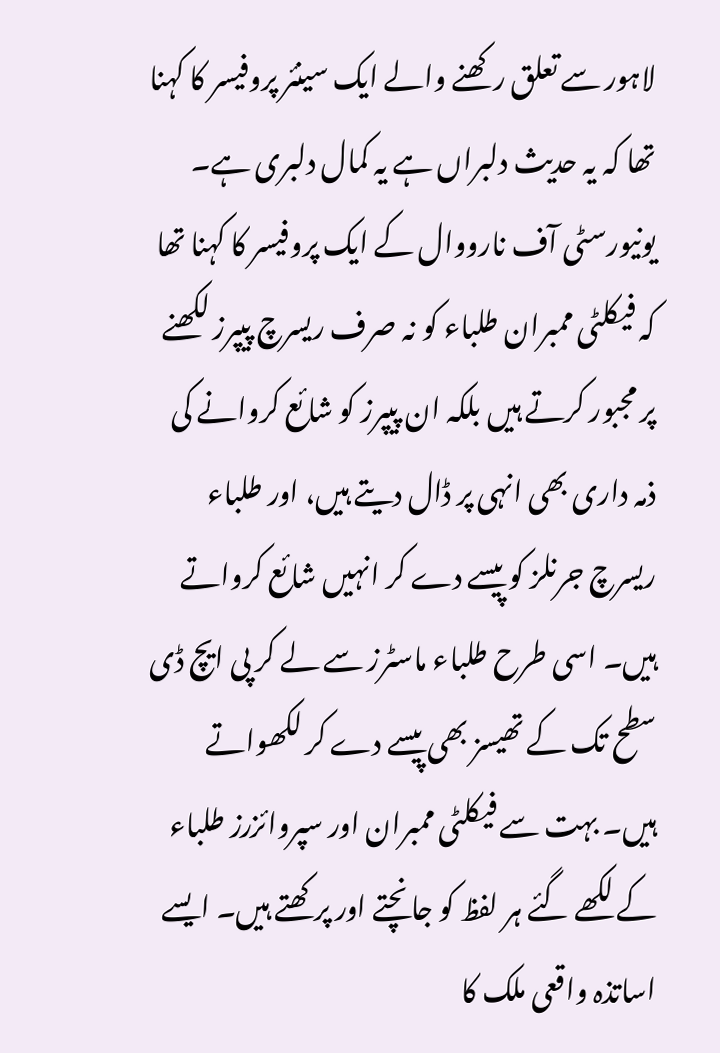لاہور سے تعلق رکھنے والے ایک سینئر پروفیسر کا کہنا تھا کہ یہ حدیث دلبراں ہے یہ کمال دلبری ہے۔ یونیورسٹی آف نارووال کے ایک پروفیسر کا کہنا تھا کہ فیکلٹی ممبران طلباء کو نہ صرف ریسرچ پیپرز لکھنے پر مجبور کرتے ہیں بلکہ ان پیپرز کو شائع کروانے کی ذمہ داری بھی انہی پر ڈال دیتے ہیں، اور طلباء ریسرچ جرنلز کو پیسے دے کر انہیں شائع کرواتے ہیں۔ اسی طرح طلباء ماسٹرز سے لے کر پی ایچ ڈی سطح تک کے تھیسز بھی پیسے دے کر لکھواتے ہیں۔ بہت سے فیکلٹی ممبران اور سپروائزرز طلباء کے لکھے گئے ہر لفظ کو جانچتے اور پرکھتے ہیں۔ ایسے اساتذہ واقعی ملک کا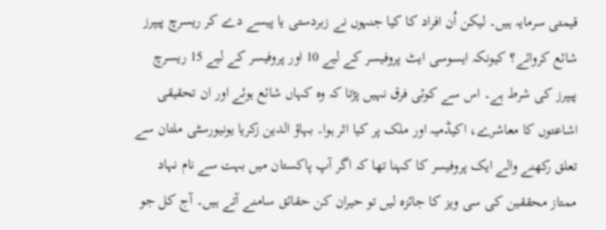قیمتی سرمایہ ہیں۔ لیکن اُن افراد کا کیا جنہوں نے زبردستی یا پیسے دے کر ریسرچ پیپرز شائع کروائے؟ کیونکہ ایسوسی ایٹ پروفیسر کے لیے 10 اور پروفیسر کے لیے 15 ریسرچ پیپرز کی شرط ہے۔ اس سے کوئی فرق نہیں پڑتا کہ وہ کہاں شائع ہوئے اور ان تحقیقی اشاعتوں کا معاشرے، اکیڈمیہ اور ملک پر کیا اثر ہوا۔ بہاؤ الدین زکریا یونیورسٹی ملتان سے تعلق رکھنے والے ایک پروفیسر کا کہنا تھا کہ اگر آپ پاکستان میں بہت سے نام نہاد ممتاز محققین کی سی ویز کا جائزہ لیں تو حیران کن حقائق سامنے آتے ہیں۔ آج کل جو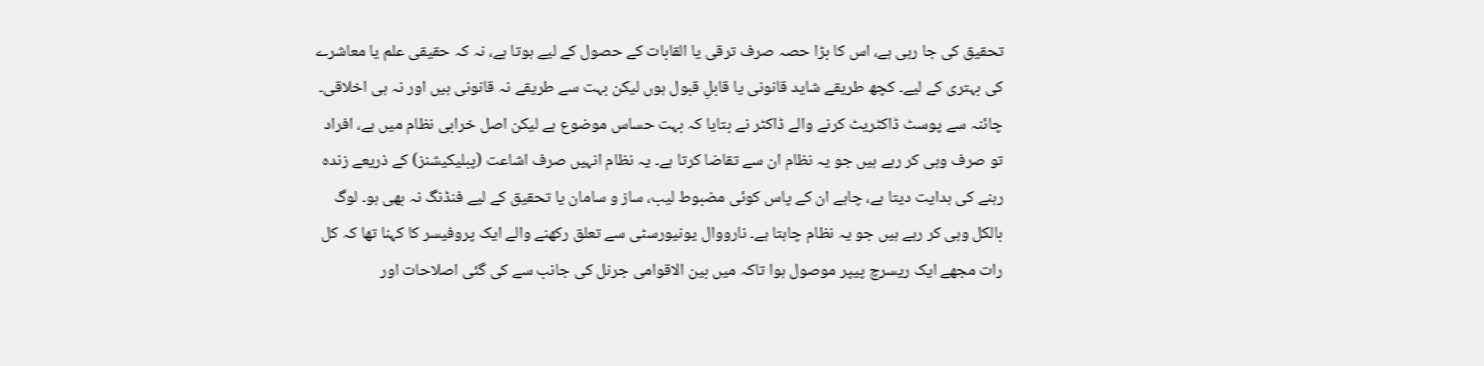تحقیق کی جا رہی ہے، اس کا بڑا حصہ صرف ترقی یا القابات کے حصول کے لیے ہوتا ہے، نہ کہ حقیقی علم یا معاشرے کی بہتری کے لیے۔ کچھ طریقے شاید قانونی یا قابلِ قبول ہوں لیکن بہت سے طریقے نہ قانونی ہیں اور نہ ہی اخلاقی۔ چائنہ سے پوسٹ ڈاکٹریٹ کرنے والے ڈاکٹر نے بتایا کہ بہت حساس موضوع ہے لیکن اصل خرابی نظام میں ہے، افراد تو صرف وہی کر رہے ہیں جو یہ نظام ان سے تقاضا کرتا ہے۔ یہ نظام انہیں صرف اشاعت (پبلیکیشنز) کے ذریعے زندہ رہنے کی ہدایت دیتا ہے، چاہے ان کے پاس کوئی مضبوط لیب، ساز و سامان یا تحقیق کے لیے فنڈنگ نہ بھی ہو۔ لوگ بالکل وہی کر رہے ہیں جو یہ نظام چاہتا ہے۔ نارووال یونیورسٹی سے تعلق رکھنے والے ایک پروفیسر کا کہنا تھا کہ کل رات مجھے ایک ریسرچ پیپر موصول ہوا تاکہ میں بین الاقوامی جرنل کی جانب سے کی گئی اصلاحات اور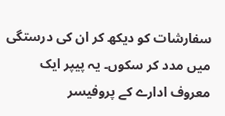سفارشات کو دیکھ کر ان کی درستگی میں مدد کر سکوں۔ یہ پیپر ایک معروف ادارے کے پروفیسر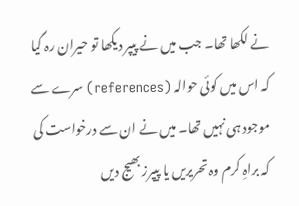نے لکھا تھا۔ جب میں نے پیپر دیکھا تو حیران رہ گیا کہ اس میں کوئی حوالہ (references) سرے سے موجود ہی نہیں تھا۔ میں نے ان سے درخواست کی کہ براہِ کرم وہ تحریریں یا پیپرز بھیج دیں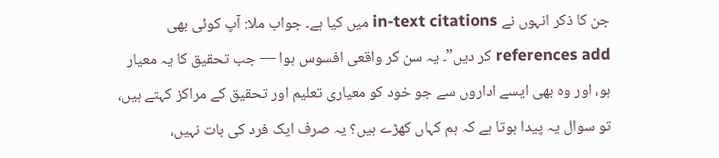جن کا ذکر انہوں نے in-text citations میں کیا ہے۔ جواب ملا: آپ کوئی بھی references add کر دیں”۔ یہ سن کر واقعی افسوس ہوا — جب تحقیق کا یہ معیار ہو، اور وہ بھی ایسے اداروں سے جو خود کو معیاری تعلیم اور تحقیق کے مراکز کہتے ہیں، تو سوال یہ پیدا ہوتا ہے کہ ہم کہاں کھڑے ہیں؟ یہ صرف ایک فرد کی بات نہیں،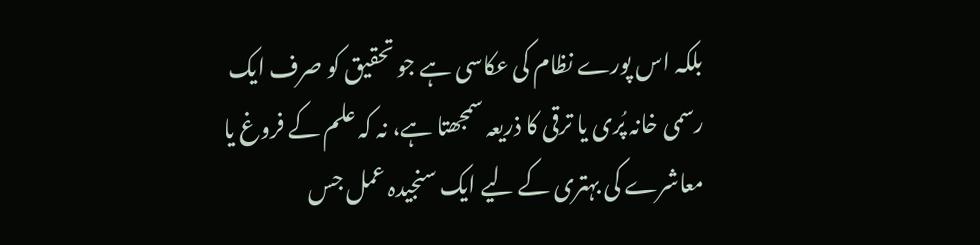بلکہ اس پورے نظام کی عکاسی ہے جو تحقیق کو صرف ایک رسمی خانہ پُری یا ترقی کا ذریعہ سمجھتا ہے، نہ کہ علم کے فروغ یا معاشرے کی بہتری کے لیے ایک سنجیدہ عمل جس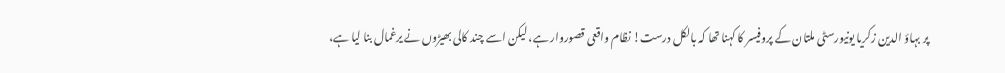پر بہاؤ الدین زکریا یونیورسٹی ملتان کے پروفیسر کا کہنا تھا کہ بالکل درست! نظام واقعی قصوروار ہے، لیکن اسے چند کالی بھیڑوں نے یرغمال بنا لیا ہے،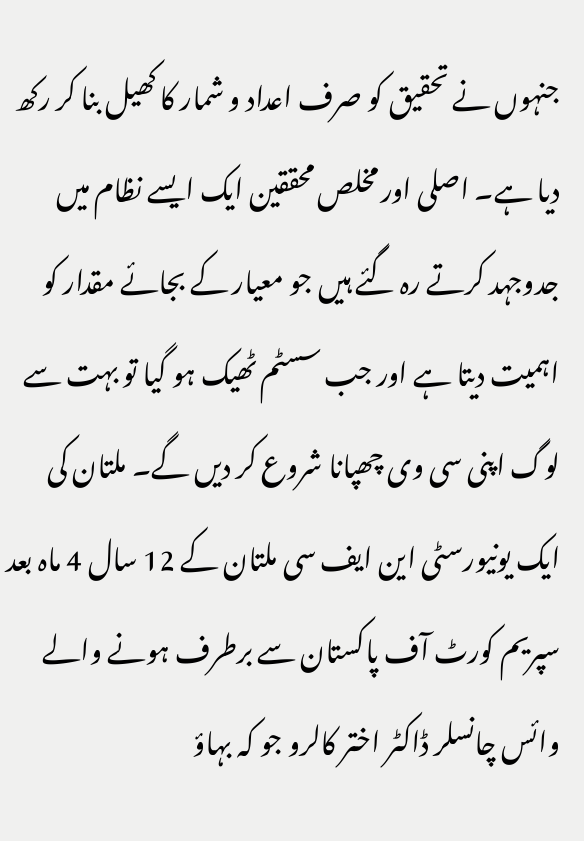جنہوں نے تحقیق کو صرف اعداد و شمار کا کھیل بنا کر رکھ دیا ہے۔ اصلی اور مخلص محققین ایک ایسے نظام میں جدوجہد کرتے رہ گئے ہیں جو معیار کے بجائے مقدار کو اہمیت دیتا ہے اور جب سسٹم ٹھیک ہو گیا تو بہت سے لوگ اپنی سی وی چھپانا شروع کر دیں گے۔ ملتان کی ایک یونیورسٹی این ایف سی ملتان کے 12 سال 4 ماہ بعد سپریم کورٹ آف پاکستان سے برطرف ہونے والے وائس چانسلر ڈاکٹر اختر کالرو جو کہ بہاؤ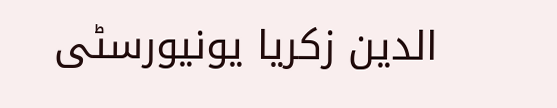الدین زکریا یونیورسٹی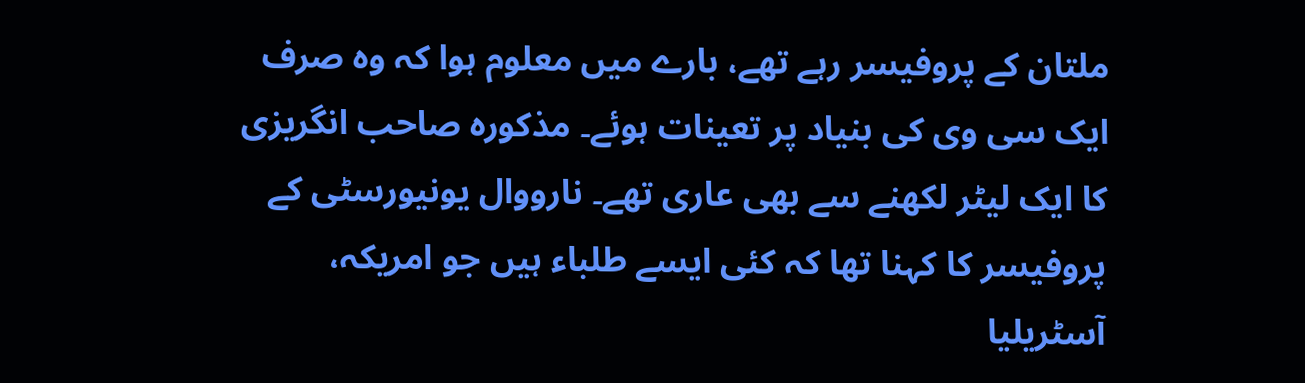ملتان کے پروفیسر رہے تھے، بارے میں معلوم ہوا کہ وہ صرف ایک سی وی کی بنیاد پر تعینات ہوئے۔ مذکورہ صاحب انگریزی کا ایک لیٹر لکھنے سے بھی عاری تھے۔ نارووال یونیورسٹی کے پروفیسر کا کہنا تھا کہ کئی ایسے طلباء ہیں جو امریکہ، آسٹریلیا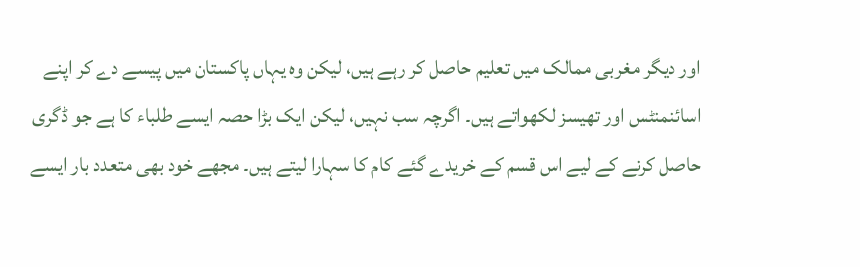اور دیگر مغربی ممالک میں تعلیم حاصل کر رہے ہیں، لیکن وہ یہاں پاکستان میں پیسے دے کر اپنے اسائنمنٹس اور تھیسز لکھواتے ہیں۔ اگرچہ سب نہیں، لیکن ایک بڑا حصہ ایسے طلباء کا ہے جو ڈگری حاصل کرنے کے لیے اس قسم کے خریدے گئے کام کا سہارا لیتے ہیں۔ مجھے خود بھی متعدد بار ایسے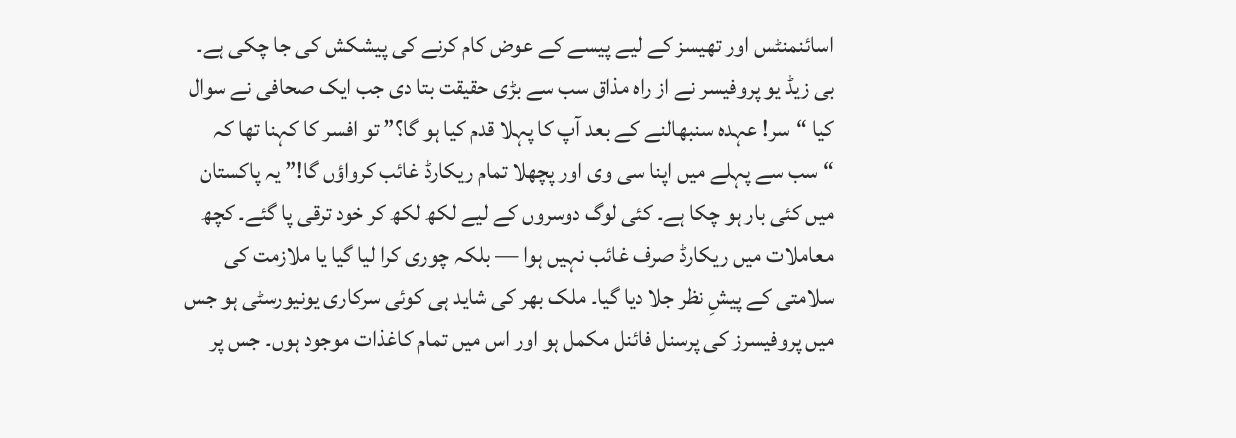اسائنمنٹس اور تھیسز کے لیے پیسے کے عوض کام کرنے کی پیشکش کی جا چکی ہے۔ بی زیڈ یو پروفیسر نے از راہ مذاق سب سے بڑی حقیقت بتا دی جب ایک صحافی نے سوال کیا “سر! عہدہ سنبھالنے کے بعد آپ کا پہلا قدم کیا ہو گا؟” تو افسر کا کہنا تھا کہ “سب سے پہلے میں اپنا سی وی اور پچھلا تمام ریکارڈ غائب کرواؤں گا!” یہ پاکستان میں کئی بار ہو چکا ہے۔ کئی لوگ دوسروں کے لیے لکھ لکھ کر خود ترقی پا گئے۔ کچھ معاملات میں ریکارڈ صرف غائب نہیں ہوا — بلکہ چوری کرا لیا گیا یا ملازمت کی سلامتی کے پیشِ نظر جلا دیا گیا۔ ملک بھر کی شاید ہی کوئی سرکاری یونیورسٹی ہو جس میں پروفیسرز کی پرسنل فائنل مکمل ہو اور اس میں تمام کاغذات موجود ہوں۔ جس پر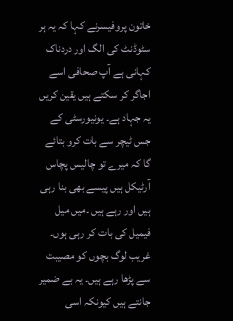خاتون پروفیسرنے کہا کہ یہ ہر سٹوڈنٹ کی الگ اور دردناک کہانی ہے آپ صحافی اسے اجاگر کر سکتے ہیں یقین کریں یہ جہاد ہے۔ یونیورسٹی کے جس ٹیچر سے بات کرو بتائے گا کہ میرے تو چالیس پچاس آرٹیکل ہیں پیسے بھی بنا رہی ہیں اور رہے ہیں ۔میں میل فیمیل کی بات کر رہی ہوں۔ غریب لوگ بچوں کو مصیبت سے پڑھا رہے ہیں۔ یہ بے ضمیر جانتے ہیں کیونکہ اسی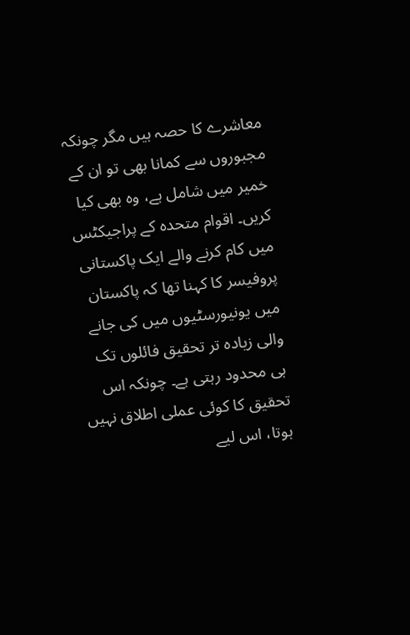معاشرے کا حصہ ہیں مگر چونکہ مجبوروں سے کمانا بھی تو ان کے خمیر میں شامل ہے، وہ بھی کیا کریں۔ اقوام متحدہ کے پراجیکٹس میں کام کرنے والے ایک پاکستانی پروفیسر کا کہنا تھا کہ پاکستان میں یونیورسٹیوں میں کی جانے والی زیادہ تر تحقیق فائلوں تک ہی محدود رہتی ہے۔ چونکہ اس تحقیق کا کوئی عملی اطلاق نہیں ہوتا، اس لیے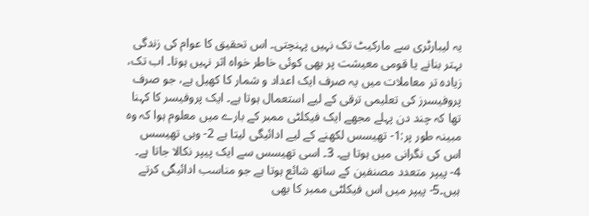یہ لیبارٹری سے مارکیٹ تک نہیں پہنچتی۔ اس تحقیق کا عوام کی زندگی بہتر بنانے یا قومی معیشت پر بھی کوئی خاطر خواہ اثر نہیں ہوتا۔ اب تک، زیادہ تر معاملات میں یہ صرف ایک اعداد و شمار کا کھیل ہے، جو صرف پروفیسرز کی تعلیمی ترقی کے لیے استعمال ہوتا ہے۔ ایک پروفیسر کا کہنا تھا کہ چند دن پہلے مجھے ایک فیکلٹی ممبر کے بارے میں معلوم ہوا کہ وہ مبینہ طور پر:1- تھیسس لکھنے کے لیے ادائیگی لیتا ہے 2- وہی تھیسس اس کی نگرانی میں ہوتا ہے۔ 3۔ اسی تھیسس سے ایک پیپر نکالا جاتا ہے۔ 4- پیپر متعدد مصنفین کے ساتھ شائع ہوتا ہے جو مناسب ادائیگی کرتے ہیں۔5- پیپر میں اس فیکلٹی ممبر کا بھی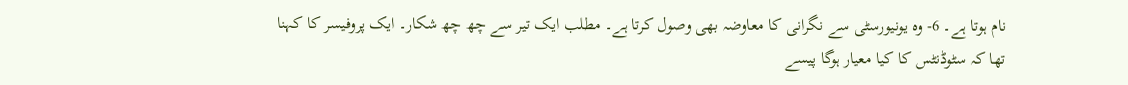نام ہوتا ہے۔ 6- وہ یونیورسٹی سے نگرانی کا معاوضہ بھی وصول کرتا ہے۔ مطلب ایک تیر سے چھ چھ شکار۔ ایک پروفیسر کا کہنا تھا کہ سٹوڈنٹس کا کیا معیار ہوگا پیسے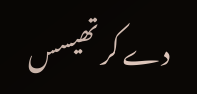دے کر تھیسس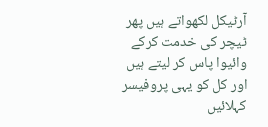آرٹیکل لکھواتے ہیں پھر ٹیچر کی خدمت کرکے وائیوا پاس کر لیتے ہیں اور کل کو یہی پروفیسر کہلائیں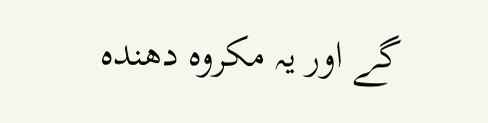گے اور یہ مکروہ دھندہ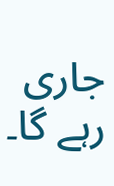جاری رہے گا۔